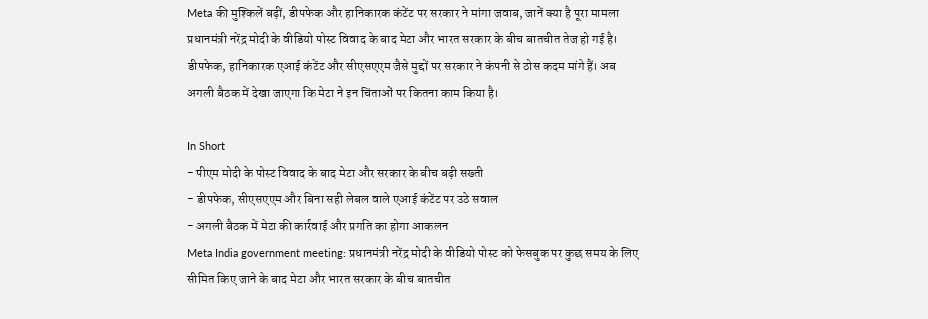Meta की मुश्किलें बढ़ीं, डीपफेक और हानिकारक कंटेंट पर सरकार ने मांगा जवाब, जानें क्या है पूरा मामला
प्रधानमंत्री नरेंद्र मोदी के वीडियो पोस्ट विवाद के बाद मेटा और भारत सरकार के बीच बातचीत तेज हो गई है। डीपफेक, हानिकारक एआई कंटेंट और सीएसएएम जैसे मुद्दों पर सरकार ने कंपनी से ठोस कदम मांगे हैं। अब अगली बैठक में देखा जाएगा कि मेटा ने इन चिंताओं पर कितना काम किया है।

In Short
- पीएम मोदी के पोस्ट विवाद के बाद मेटा और सरकार के बीच बढ़ी सख्ती
- डीपफेक, सीएसएएम और बिना सही लेबल वाले एआई कंटेंट पर उठे सवाल
- अगली बैठक में मेटा की कार्रवाई और प्रगति का होगा आकलन
Meta India government meeting: प्रधानमंत्री नरेंद्र मोदी के वीडियो पोस्ट को फेसबुक पर कुछ समय के लिए सीमित किए जाने के बाद मेटा और भारत सरकार के बीच बातचीत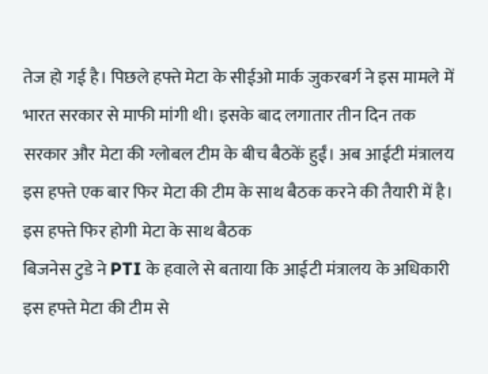तेज हो गई है। पिछले हफ्ते मेटा के सीईओ मार्क जुकरबर्ग ने इस मामले में भारत सरकार से माफी मांगी थी। इसके बाद लगातार तीन दिन तक सरकार और मेटा की ग्लोबल टीम के बीच बैठकें हुईं। अब आईटी मंत्रालय इस हफ्ते एक बार फिर मेटा की टीम के साथ बैठक करने की तैयारी में है।
इस हफ्ते फिर होगी मेटा के साथ बैठक
बिजनेस टुडे ने PTI के हवाले से बताया कि आईटी मंत्रालय के अधिकारी इस हफ्ते मेटा की टीम से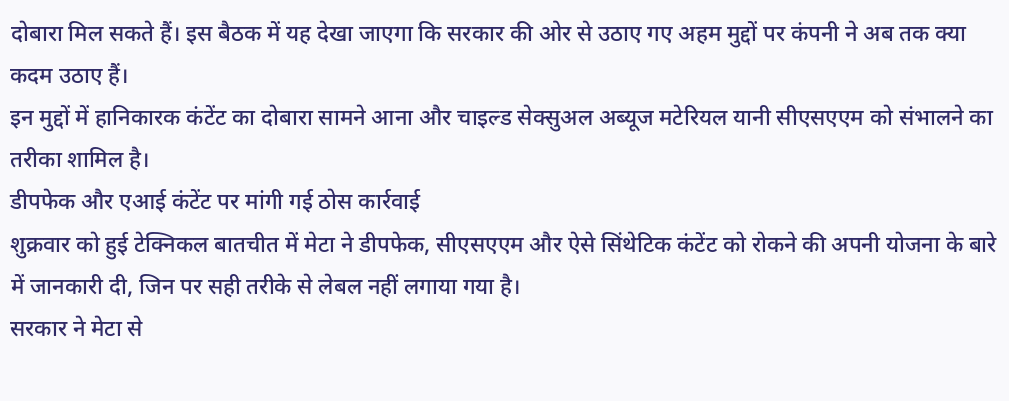दोबारा मिल सकते हैं। इस बैठक में यह देखा जाएगा कि सरकार की ओर से उठाए गए अहम मुद्दों पर कंपनी ने अब तक क्या कदम उठाए हैं।
इन मुद्दों में हानिकारक कंटेंट का दोबारा सामने आना और चाइल्ड सेक्सुअल अब्यूज मटेरियल यानी सीएसएएम को संभालने का तरीका शामिल है।
डीपफेक और एआई कंटेंट पर मांगी गई ठोस कार्रवाई
शुक्रवार को हुई टेक्निकल बातचीत में मेटा ने डीपफेक, सीएसएएम और ऐसे सिंथेटिक कंटेंट को रोकने की अपनी योजना के बारे में जानकारी दी, जिन पर सही तरीके से लेबल नहीं लगाया गया है।
सरकार ने मेटा से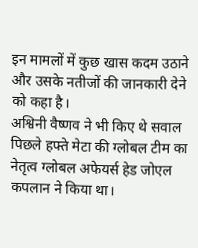इन मामलों में कुछ खास कदम उठाने और उसके नतीजों की जानकारी देने को कहा है।
अश्विनी वैष्णव ने भी किए थे सवाल
पिछले हफ्ते मेटा की ग्लोबल टीम का नेतृत्व ग्लोबल अफेयर्स हेड जोएल कपलान ने किया था।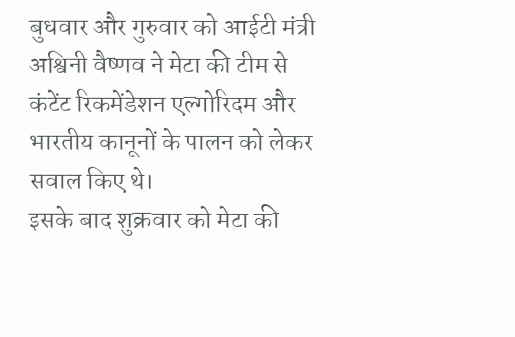बुधवार और गुरुवार को आईटी मंत्री अश्विनी वैष्णव ने मेटा की टीम से कंटेंट रिकमेंडेशन एल्गोरिदम और भारतीय कानूनों के पालन को लेकर सवाल किए थे।
इसके बाद शुक्रवार को मेटा की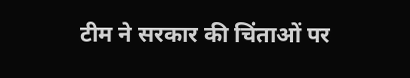टीम ने सरकार की चिंताओं पर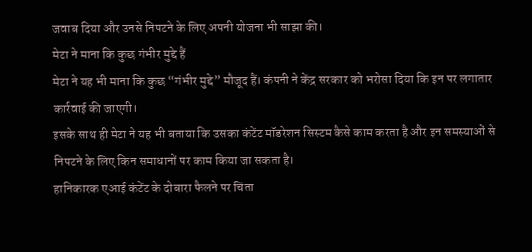जवाब दिया और उनसे निपटने के लिए अपनी योजना भी साझा की।
मेटा ने माना कि कुछ गंभीर मुद्दे हैं
मेटा ने यह भी माना कि कुछ “गंभीर मुद्दे” मौजूद हैं। कंपनी ने केंद्र सरकार को भरोसा दिया कि इन पर लगातार कार्रवाई की जाएगी।
इसके साथ ही मेटा ने यह भी बताया कि उसका कंटेंट मॉडरेशन सिस्टम कैसे काम करता है और इन समस्याओं से निपटने के लिए किन समाधानों पर काम किया जा सकता है।
हानिकारक एआई कंटेंट के दोबारा फैलने पर चिंता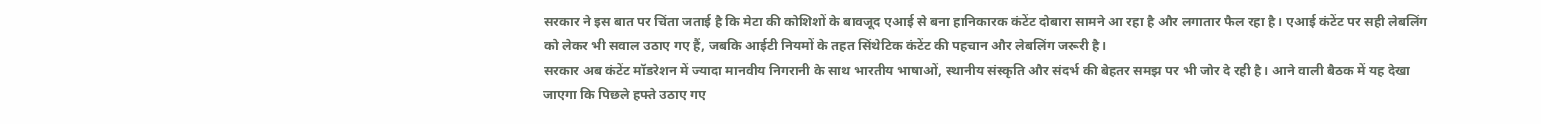सरकार ने इस बात पर चिंता जताई है कि मेटा की कोशिशों के बावजूद एआई से बना हानिकारक कंटेंट दोबारा सामने आ रहा है और लगातार फैल रहा है। एआई कंटेंट पर सही लेबलिंग को लेकर भी सवाल उठाए गए हैं, जबकि आईटी नियमों के तहत सिंथेटिक कंटेंट की पहचान और लेबलिंग जरूरी है।
सरकार अब कंटेंट मॉडरेशन में ज्यादा मानवीय निगरानी के साथ भारतीय भाषाओं, स्थानीय संस्कृति और संदर्भ की बेहतर समझ पर भी जोर दे रही है। आने वाली बैठक में यह देखा जाएगा कि पिछले हफ्ते उठाए गए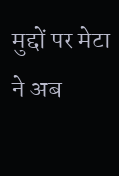मुद्दों पर मेटा ने अब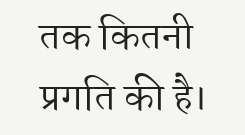तक कितनी प्रगति की है।